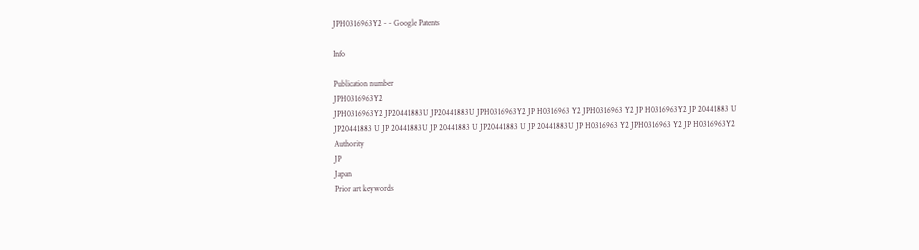JPH0316963Y2 - - Google Patents

Info

Publication number
JPH0316963Y2
JPH0316963Y2 JP20441883U JP20441883U JPH0316963Y2 JP H0316963 Y2 JPH0316963 Y2 JP H0316963Y2 JP 20441883 U JP20441883 U JP 20441883U JP 20441883 U JP20441883 U JP 20441883U JP H0316963 Y2 JPH0316963 Y2 JP H0316963Y2
Authority
JP
Japan
Prior art keywords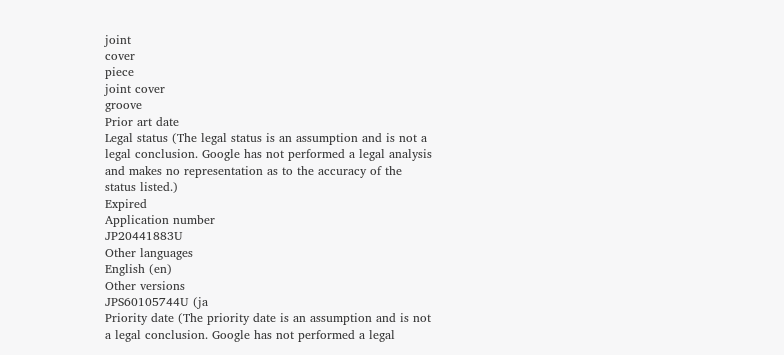joint
cover
piece
joint cover
groove
Prior art date
Legal status (The legal status is an assumption and is not a legal conclusion. Google has not performed a legal analysis and makes no representation as to the accuracy of the status listed.)
Expired
Application number
JP20441883U
Other languages
English (en)
Other versions
JPS60105744U (ja
Priority date (The priority date is an assumption and is not a legal conclusion. Google has not performed a legal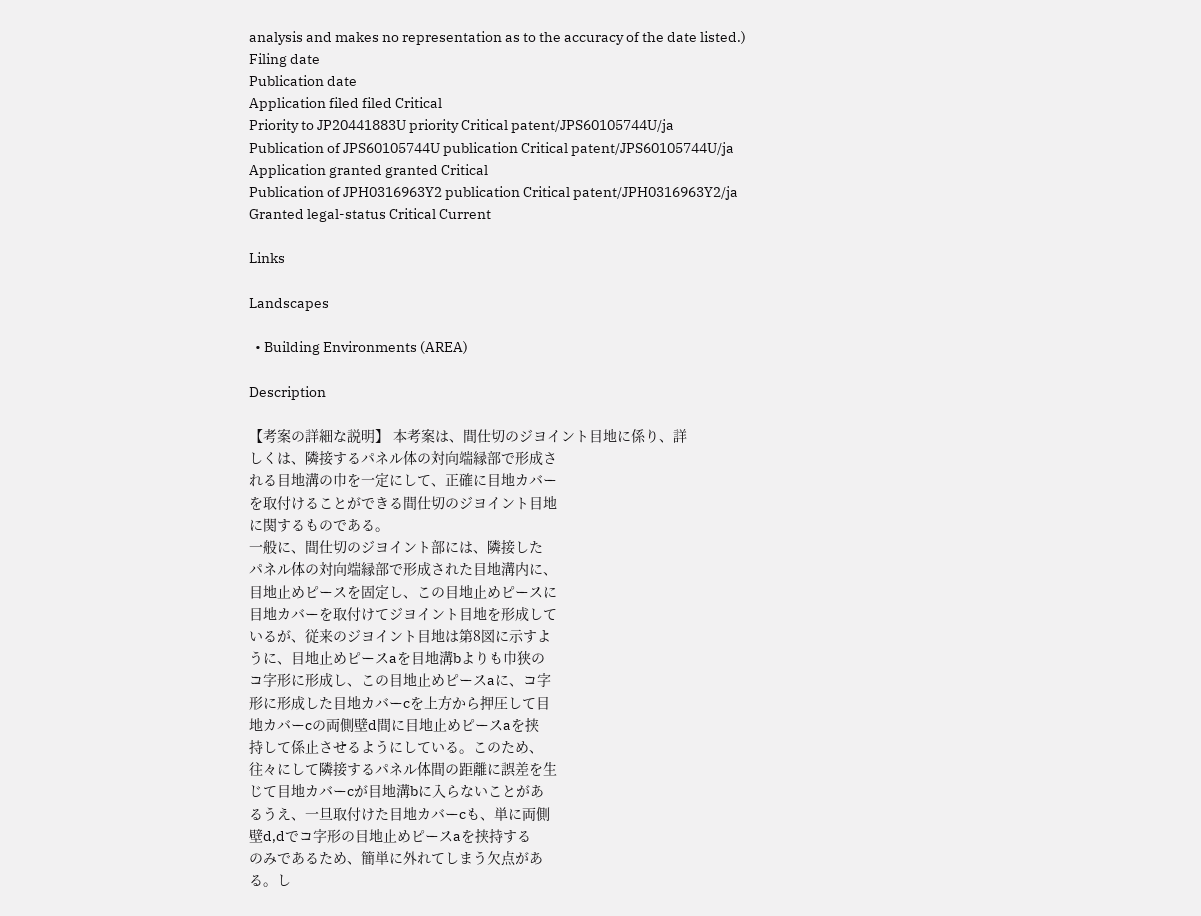analysis and makes no representation as to the accuracy of the date listed.)
Filing date
Publication date
Application filed filed Critical
Priority to JP20441883U priority Critical patent/JPS60105744U/ja
Publication of JPS60105744U publication Critical patent/JPS60105744U/ja
Application granted granted Critical
Publication of JPH0316963Y2 publication Critical patent/JPH0316963Y2/ja
Granted legal-status Critical Current

Links

Landscapes

  • Building Environments (AREA)

Description

【考案の詳細な説明】 本考案は、間仕切のジヨイント目地に係り、詳
しくは、隣接するパネル体の対向端縁部で形成さ
れる目地溝の巾を一定にして、正確に目地カバー
を取付けることができる間仕切のジヨイント目地
に関するものである。
一般に、間仕切のジヨイント部には、隣接した
パネル体の対向端縁部で形成された目地溝内に、
目地止めピースを固定し、この目地止めピースに
目地カバーを取付けてジヨイント目地を形成して
いるが、従来のジヨイント目地は第8図に示すよ
うに、目地止めピースaを目地溝bよりも巾狭の
コ字形に形成し、この目地止めピースaに、コ字
形に形成した目地カバーcを上方から押圧して目
地カバーcの両側壁d間に目地止めピースaを挟
持して係止させるようにしている。このため、
往々にして隣接するパネル体間の距離に誤差を生
じて目地カバーcが目地溝bに入らないことがあ
るうえ、一旦取付けた目地カバーcも、単に両側
壁d,dでコ字形の目地止めピースaを挟持する
のみであるため、簡単に外れてしまう欠点があ
る。し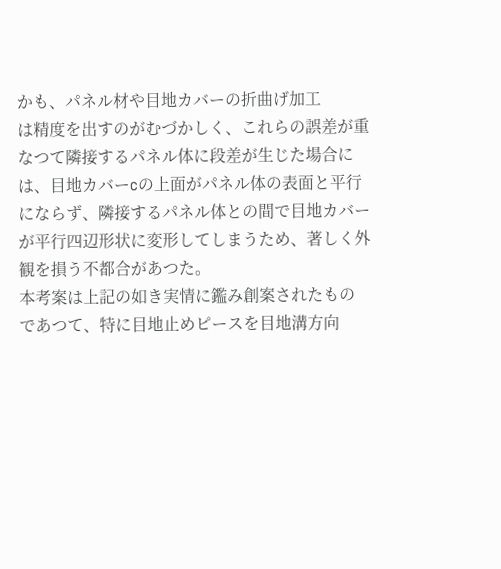かも、パネル材や目地カバーの折曲げ加工
は精度を出すのがむづかしく、これらの誤差が重
なつて隣接するパネル体に段差が生じた場合に
は、目地カバーcの上面がパネル体の表面と平行
にならず、隣接するパネル体との間で目地カバー
が平行四辺形状に変形してしまうため、著しく外
観を損う不都合があつた。
本考案は上記の如き実情に鑑み創案されたもの
であつて、特に目地止めピースを目地溝方向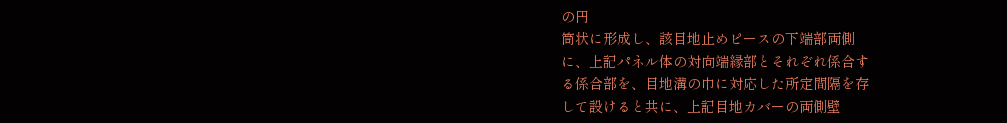の円
筒状に形成し、該目地止めピースの下端部両側
に、上記パネル体の対向端縁部とそれぞれ係合す
る係合部を、目地溝の巾に対応した所定間隔を存
して設けると共に、上記目地カバーの両側壁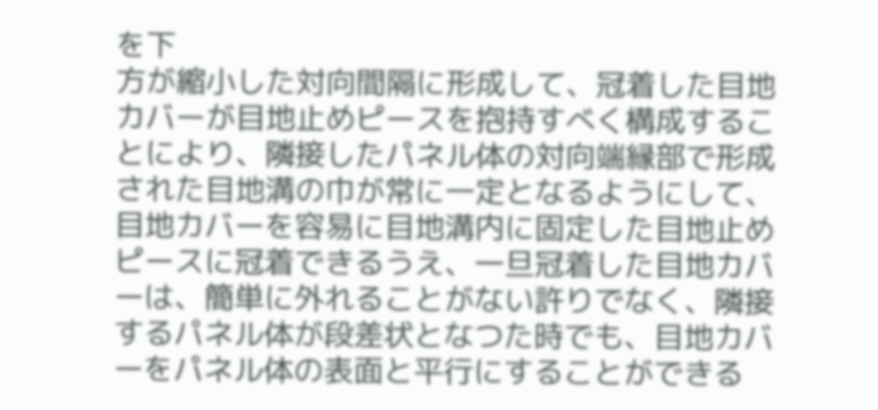を下
方が縮小した対向間隔に形成して、冠着した目地
カバーが目地止めピースを抱持すべく構成するこ
とにより、隣接したパネル体の対向端縁部で形成
された目地溝の巾が常に一定となるようにして、
目地カバーを容易に目地溝内に固定した目地止め
ピースに冠着できるうえ、一旦冠着した目地カバ
ーは、簡単に外れることがない許りでなく、隣接
するパネル体が段差状となつた時でも、目地カバ
ーをパネル体の表面と平行にすることができる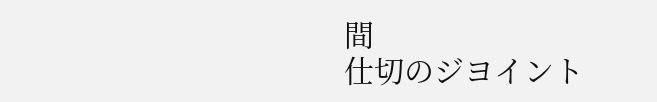間
仕切のジヨイント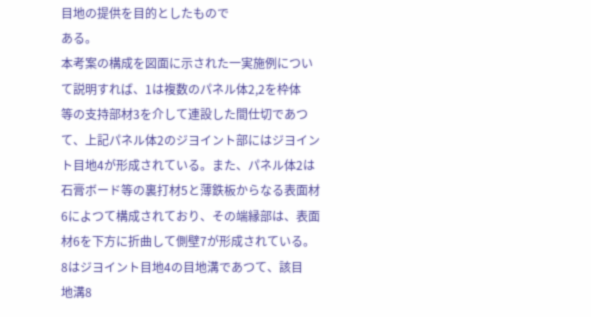目地の提供を目的としたもので
ある。
本考案の構成を図面に示された一実施例につい
て説明すれば、1は複数のパネル体2,2を枠体
等の支持部材3を介して連設した間仕切であつ
て、上記パネル体2のジヨイント部にはジヨイン
ト目地4が形成されている。また、パネル体2は
石膏ボード等の裏打材5と薄鉄板からなる表面材
6によつて構成されており、その端縁部は、表面
材6を下方に折曲して側壁7が形成されている。
8はジヨイント目地4の目地溝であつて、該目
地溝8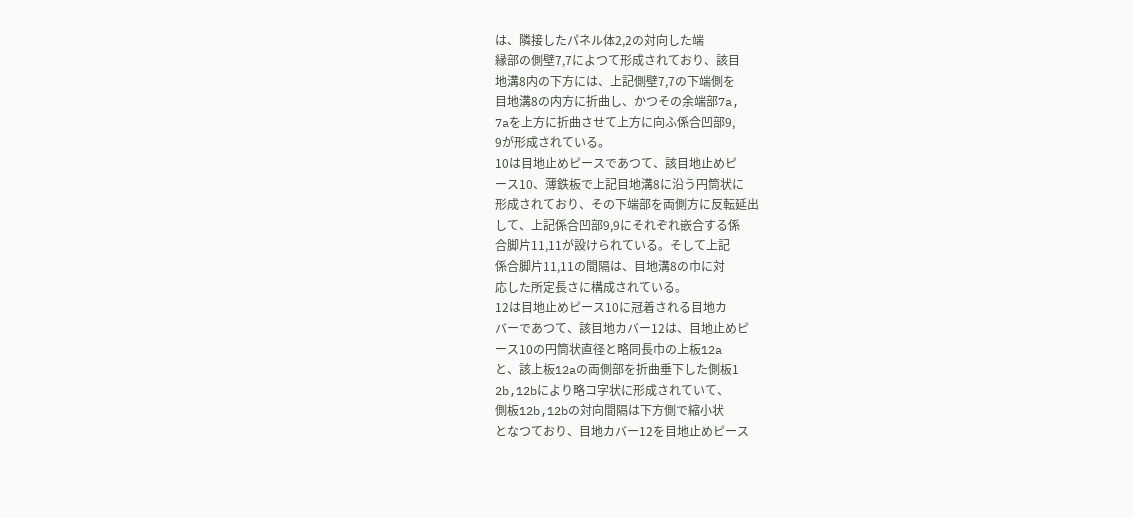は、隣接したパネル体2,2の対向した端
縁部の側壁7,7によつて形成されており、該目
地溝8内の下方には、上記側壁7,7の下端側を
目地溝8の内方に折曲し、かつその余端部7a,
7aを上方に折曲させて上方に向ふ係合凹部9,
9が形成されている。
10は目地止めピースであつて、該目地止めピ
ース10、薄鉄板で上記目地溝8に沿う円筒状に
形成されており、その下端部を両側方に反転延出
して、上記係合凹部9,9にそれぞれ嵌合する係
合脚片11,11が設けられている。そして上記
係合脚片11,11の間隔は、目地溝8の巾に対
応した所定長さに構成されている。
12は目地止めピース10に冠着される目地カ
バーであつて、該目地カバー12は、目地止めピ
ース10の円筒状直径と略同長巾の上板12a
と、該上板12aの両側部を折曲垂下した側板1
2b,12bにより略コ字状に形成されていて、
側板12b,12bの対向間隔は下方側で縮小状
となつており、目地カバー12を目地止めピース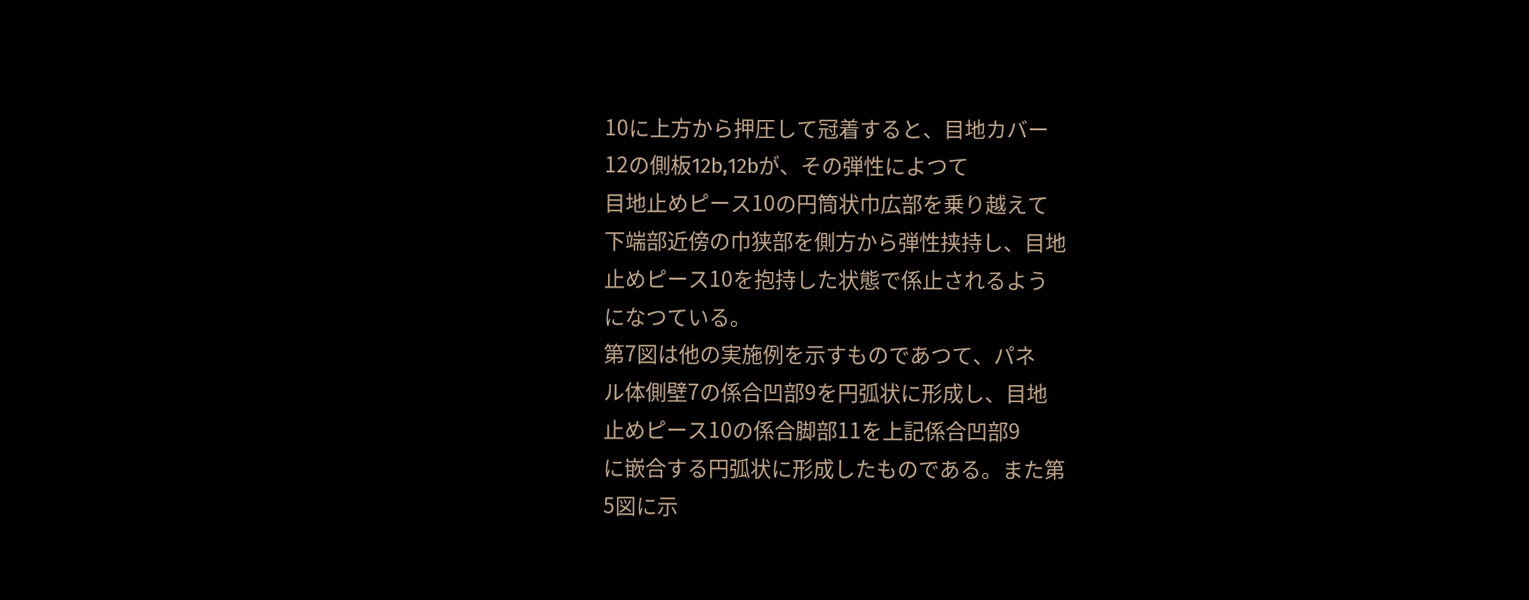10に上方から押圧して冠着すると、目地カバー
12の側板12b,12bが、その弾性によつて
目地止めピース10の円筒状巾広部を乗り越えて
下端部近傍の巾狭部を側方から弾性挟持し、目地
止めピース10を抱持した状態で係止されるよう
になつている。
第7図は他の実施例を示すものであつて、パネ
ル体側壁7の係合凹部9を円弧状に形成し、目地
止めピース10の係合脚部11を上記係合凹部9
に嵌合する円弧状に形成したものである。また第
5図に示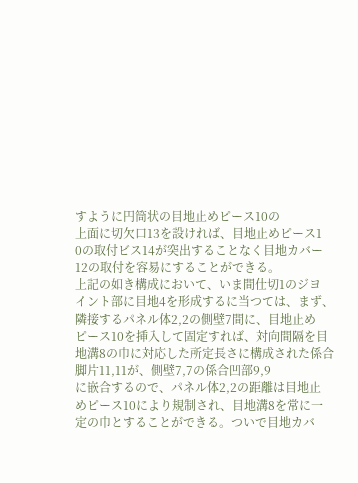すように円筒状の目地止めピース10の
上面に切欠口13を設ければ、目地止めピース1
0の取付ビス14が突出することなく目地カバー
12の取付を容易にすることができる。
上記の如き構成において、いま間仕切1のジヨ
イント部に目地4を形成するに当つては、まず、
隣接するパネル体2,2の側壁7間に、目地止め
ピース10を挿入して固定すれば、対向間隔を目
地溝8の巾に対応した所定長さに構成された係合
脚片11,11が、側壁7,7の係合凹部9,9
に嵌合するので、パネル体2,2の距離は目地止
めピース10により規制され、目地溝8を常に一
定の巾とすることができる。ついで目地カバ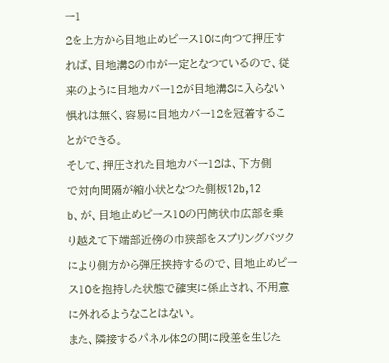ー1
2を上方から目地止めピース10に向つて押圧す
れば、目地溝8の巾が一定となつているので、従
来のように目地カバー12が目地溝8に入らない
惧れは無く、容易に目地カバー12を冠着するこ
とができる。
そして、押圧された目地カバー12は、下方側
で対向間隔が縮小状となつた側板12b,12
b、が、目地止めピース10の円筒状巾広部を乗
り越えて下端部近傍の巾狭部をスプリングバツク
により側方から弾圧挟持するので、目地止めピー
ス10を抱持した状態で確実に係止され、不用意
に外れるようなことはない。
また、隣接するパネル体2の間に段差を生じた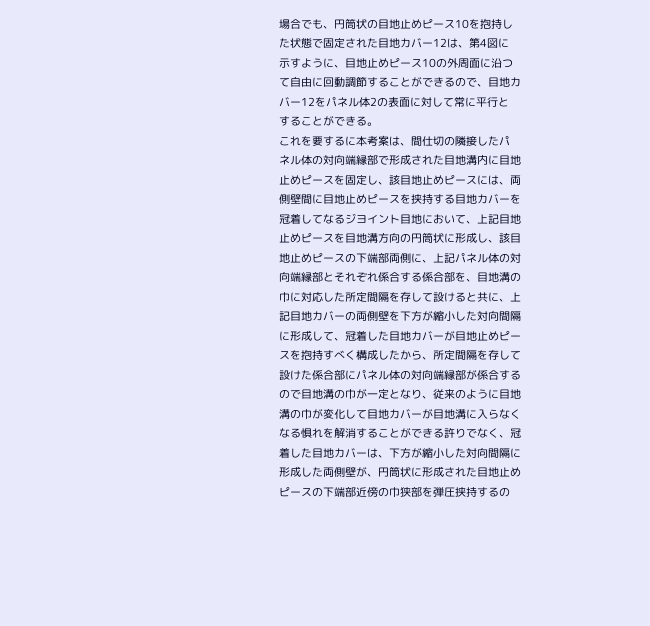場合でも、円筒状の目地止めピース10を抱持し
た状態で固定された目地カバー12は、第4図に
示すように、目地止めピース10の外周面に沿つ
て自由に回動調節することができるので、目地カ
バー12をパネル体2の表面に対して常に平行と
することができる。
これを要するに本考案は、間仕切の隣接したパ
ネル体の対向端縁部で形成された目地溝内に目地
止めピースを固定し、該目地止めピースには、両
側壁間に目地止めピースを挟持する目地カバーを
冠着してなるジヨイント目地において、上記目地
止めピースを目地溝方向の円筒状に形成し、該目
地止めピースの下端部両側に、上記パネル体の対
向端縁部とそれぞれ係合する係合部を、目地溝の
巾に対応した所定間隔を存して設けると共に、上
記目地カバーの両側壁を下方が縮小した対向間隔
に形成して、冠着した目地カバーが目地止めピー
スを抱持すべく構成したから、所定間隔を存して
設けた係合部にパネル体の対向端縁部が係合する
ので目地溝の巾が一定となり、従来のように目地
溝の巾が変化して目地カバーが目地溝に入らなく
なる惧れを解消することができる許りでなく、冠
着した目地カバーは、下方が縮小した対向間隔に
形成した両側壁が、円筒状に形成された目地止め
ピースの下端部近傍の巾狭部を弾圧挟持するの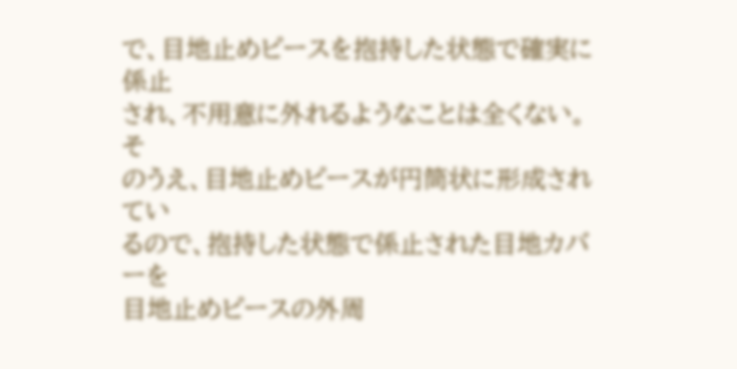で、目地止めピースを抱持した状態で確実に係止
され、不用意に外れるようなことは全くない。そ
のうえ、目地止めピースが円筒状に形成されてい
るので、抱持した状態で係止された目地カバーを
目地止めピースの外周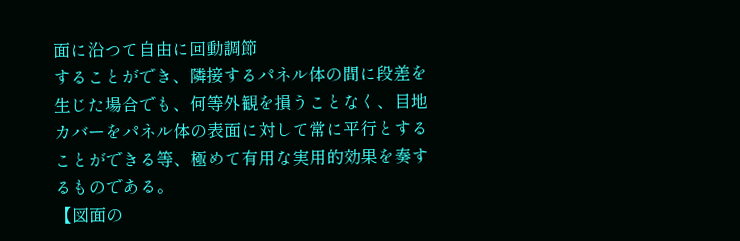面に沿つて自由に回動調節
することができ、隣接するパネル体の間に段差を
生じた場合でも、何等外観を損うことなく、目地
カバーをパネル体の表面に対して常に平行とする
ことができる等、極めて有用な実用的効果を奏す
るものである。
【図面の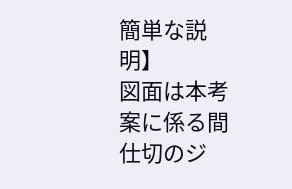簡単な説明】
図面は本考案に係る間仕切のジ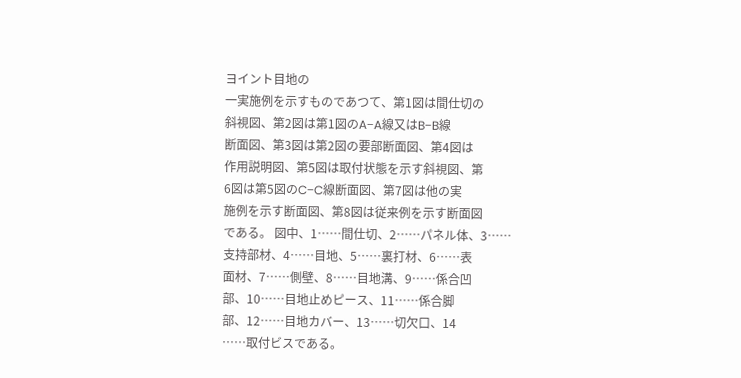ヨイント目地の
一実施例を示すものであつて、第1図は間仕切の
斜視図、第2図は第1図のA−A線又はB−B線
断面図、第3図は第2図の要部断面図、第4図は
作用説明図、第5図は取付状態を示す斜視図、第
6図は第5図のC−C線断面図、第7図は他の実
施例を示す断面図、第8図は従来例を示す断面図
である。 図中、1……間仕切、2……パネル体、3……
支持部材、4……目地、5……裏打材、6……表
面材、7……側壁、8……目地溝、9……係合凹
部、10……目地止めピース、11……係合脚
部、12……目地カバー、13……切欠口、14
……取付ビスである。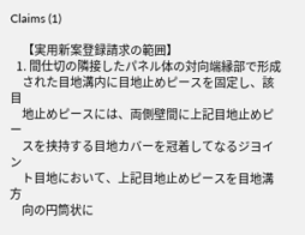Claims (1)

    【実用新案登録請求の範囲】
  1. 間仕切の隣接したパネル体の対向端縁部で形成
    された目地溝内に目地止めピースを固定し、該目
    地止めピースには、両側壁間に上記目地止めピー
    スを挟持する目地カバーを冠着してなるジヨイン
    ト目地において、上記目地止めピースを目地溝方
    向の円筒状に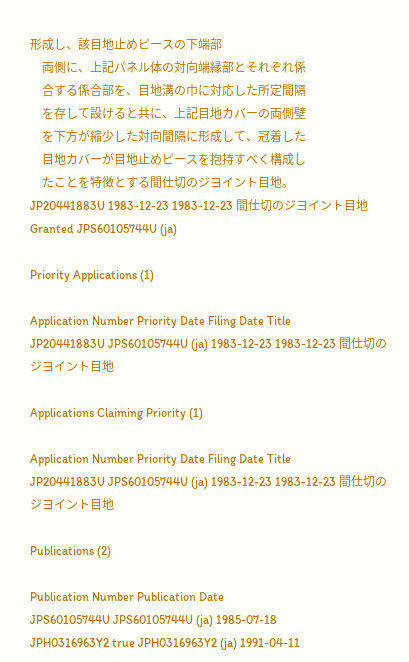形成し、該目地止めピースの下端部
    両側に、上記パネル体の対向端縁部とそれぞれ係
    合する係合部を、目地溝の巾に対応した所定間隔
    を存して設けると共に、上記目地カバーの両側壁
    を下方が縮少した対向間隔に形成して、冠着した
    目地カバーが目地止めピースを抱持すべく構成し
    たことを特徴とする間仕切のジヨイント目地。
JP20441883U 1983-12-23 1983-12-23 間仕切のジヨイント目地 Granted JPS60105744U (ja)

Priority Applications (1)

Application Number Priority Date Filing Date Title
JP20441883U JPS60105744U (ja) 1983-12-23 1983-12-23 間仕切のジヨイント目地

Applications Claiming Priority (1)

Application Number Priority Date Filing Date Title
JP20441883U JPS60105744U (ja) 1983-12-23 1983-12-23 間仕切のジヨイント目地

Publications (2)

Publication Number Publication Date
JPS60105744U JPS60105744U (ja) 1985-07-18
JPH0316963Y2 true JPH0316963Y2 (ja) 1991-04-11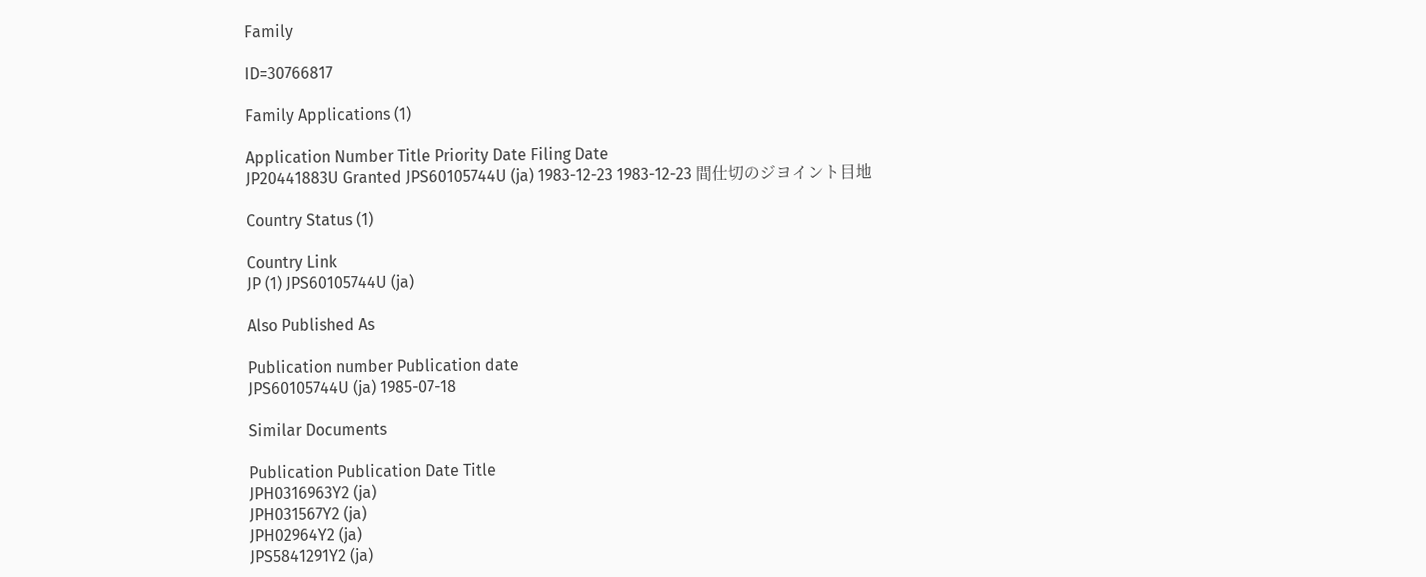Family

ID=30766817

Family Applications (1)

Application Number Title Priority Date Filing Date
JP20441883U Granted JPS60105744U (ja) 1983-12-23 1983-12-23 間仕切のジヨイント目地

Country Status (1)

Country Link
JP (1) JPS60105744U (ja)

Also Published As

Publication number Publication date
JPS60105744U (ja) 1985-07-18

Similar Documents

Publication Publication Date Title
JPH0316963Y2 (ja)
JPH031567Y2 (ja)
JPH02964Y2 (ja)
JPS5841291Y2 (ja)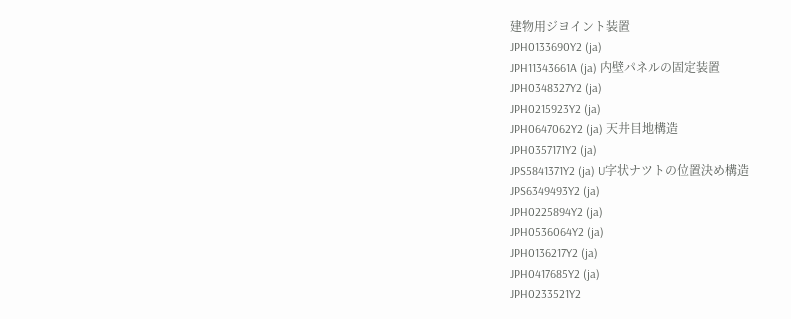建物用ジヨイント装置
JPH0133690Y2 (ja)
JPH11343661A (ja) 内壁パネルの固定装置
JPH0348327Y2 (ja)
JPH0215923Y2 (ja)
JPH0647062Y2 (ja) 天井目地構造
JPH0357171Y2 (ja)
JPS5841371Y2 (ja) U字状ナツトの位置決め構造
JPS6349493Y2 (ja)
JPH0225894Y2 (ja)
JPH0536064Y2 (ja)
JPH0136217Y2 (ja)
JPH0417685Y2 (ja)
JPH0233521Y2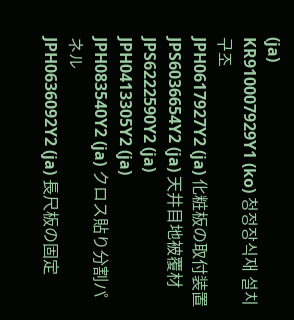(ja)
KR910007929Y1 (ko) 청정장식재 설치구조
JPH0617927Y2 (ja) 化粧板の取付装置
JPS6036654Y2 (ja) 天井目地被覆材
JPS6222590Y2 (ja)
JPH0413305Y2 (ja)
JPH083540Y2 (ja) クロス貼り分割パネル
JPH0636092Y2 (ja) 長尺板の固定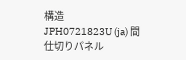構造
JPH0721823U (ja) 間仕切りパネル